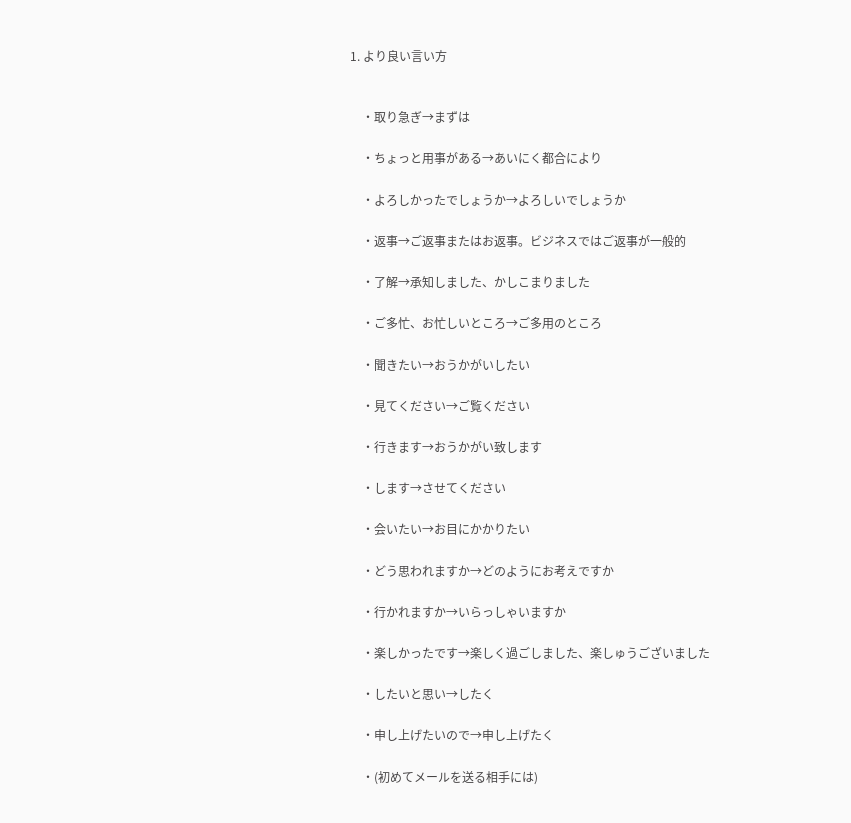1. より良い言い方


    ・取り急ぎ→まずは

    ・ちょっと用事がある→あいにく都合により

    ・よろしかったでしょうか→よろしいでしょうか

    ・返事→ご返事またはお返事。ビジネスではご返事が一般的

    ・了解→承知しました、かしこまりました

    ・ご多忙、お忙しいところ→ご多用のところ

    ・聞きたい→おうかがいしたい

    ・見てください→ご覧ください

    ・行きます→おうかがい致します

    ・します→させてください

    ・会いたい→お目にかかりたい

    ・どう思われますか→どのようにお考えですか

    ・行かれますか→いらっしゃいますか

    ・楽しかったです→楽しく過ごしました、楽しゅうございました

    ・したいと思い→したく

    ・申し上げたいので→申し上げたく

    ・(初めてメールを送る相手には)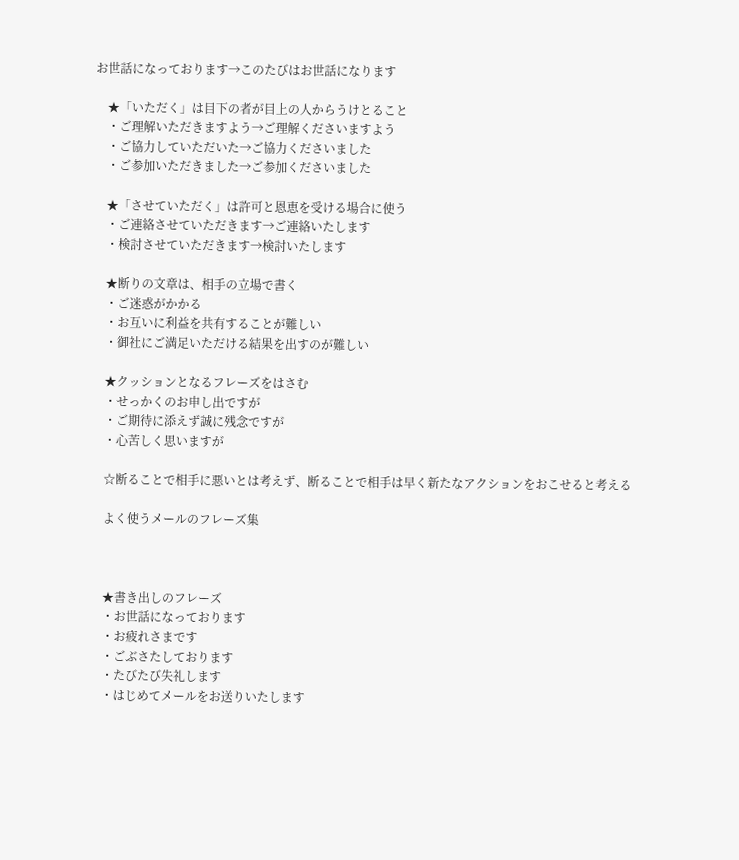お世話になっております→このたびはお世話になります

    ★「いただく」は目下の者が目上の人からうけとること
    ・ご理解いただきますよう→ご理解くださいますよう
    ・ご協力していただいた→ご協力くださいました
    ・ご参加いただきました→ご参加くださいました

    ★「させていただく」は許可と恩恵を受ける場合に使う
    ・ご連絡させていただきます→ご連絡いたします
    ・検討させていただきます→検討いたします

    ★断りの文章は、相手の立場で書く
    ・ご迷惑がかかる
    ・お互いに利益を共有することが難しい
    ・御社にご満足いただける結果を出すのが難しい

    ★クッションとなるフレーズをはさむ
    ・せっかくのお申し出ですが
    ・ご期待に添えず誠に残念ですが
    ・心苦しく思いますが

    ☆断ることで相手に悪いとは考えず、断ることで相手は早く新たなアクションをおこせると考える

    よく使うメールのフレーズ集



    ★書き出しのフレーズ
    ・お世話になっております
    ・お疲れさまです
    ・ごぶさたしております
    ・たびたび失礼します
    ・はじめてメールをお送りいたします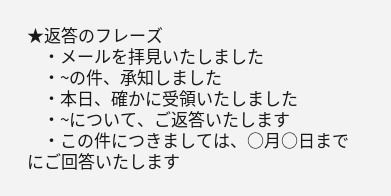★返答のフレーズ
    ・メールを拝見いたしました
    ・~の件、承知しました
    ・本日、確かに受領いたしました
    ・~について、ご返答いたします
    ・この件につきましては、○月○日までにご回答いたします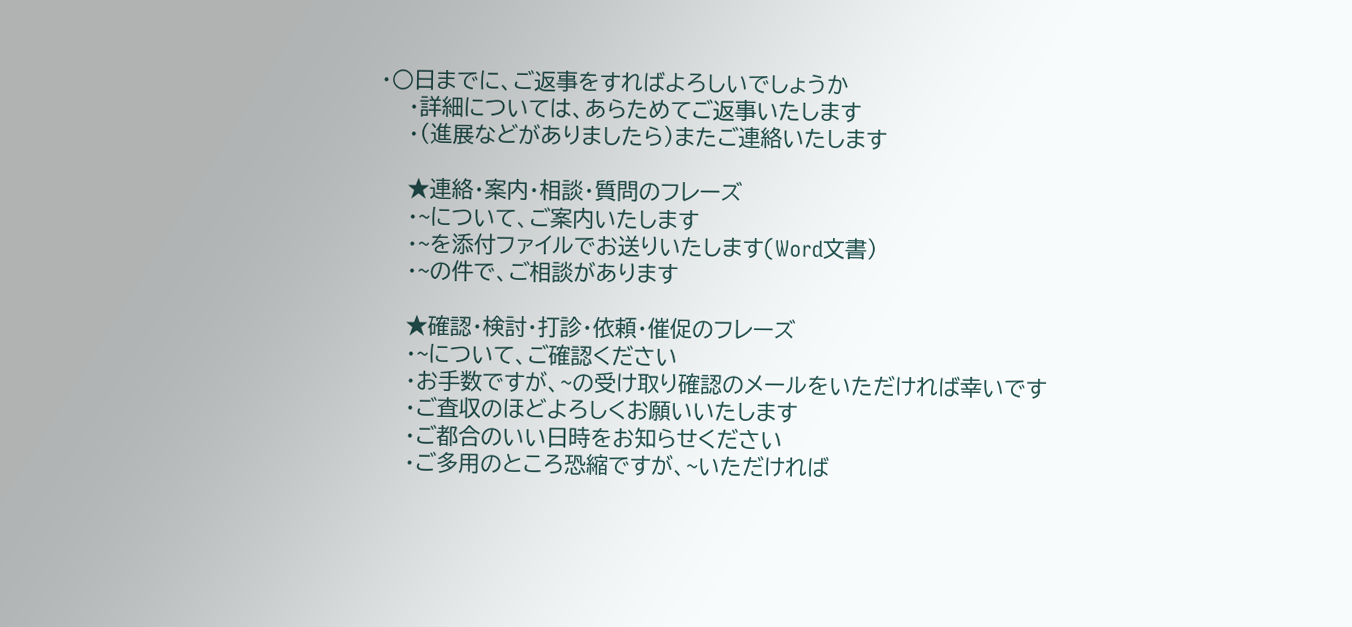・○日までに、ご返事をすればよろしいでしょうか
    ・詳細については、あらためてご返事いたします
    ・(進展などがありましたら)またご連絡いたします

    ★連絡・案内・相談・質問のフレーズ
    ・~について、ご案内いたします
    ・~を添付ファイルでお送りいたします(Word文書)
    ・~の件で、ご相談があります

    ★確認・検討・打診・依頼・催促のフレーズ
    ・~について、ご確認ください
    ・お手数ですが、~の受け取り確認のメールをいただければ幸いです
    ・ご査収のほどよろしくお願いいたします
    ・ご都合のいい日時をお知らせください
    ・ご多用のところ恐縮ですが、~いただければ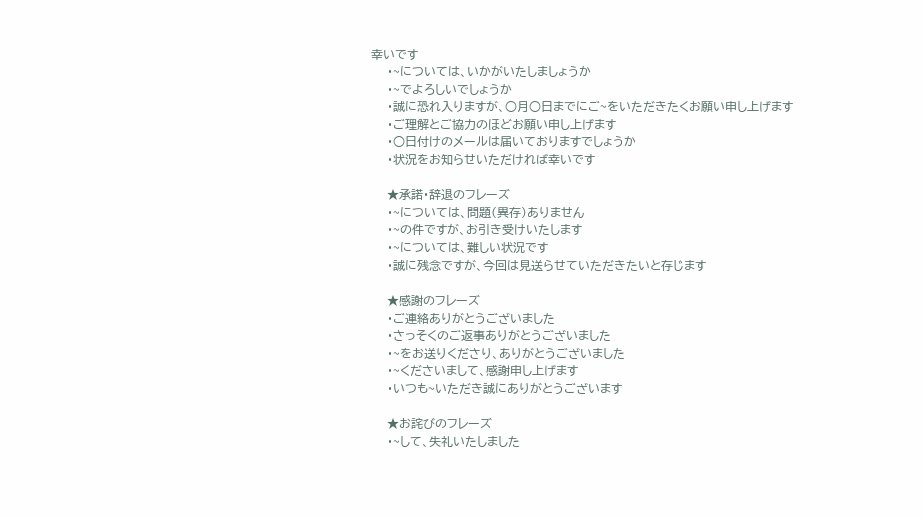幸いです
    ・~については、いかがいたしましょうか
    ・~でよろしいでしょうか
    ・誠に恐れ入りますが、○月○日までにご~をいただきたくお願い申し上げます
    ・ご理解とご協力のほどお願い申し上げます
    ・○日付けのメールは届いておりますでしょうか
    ・状況をお知らせいただければ幸いです

    ★承諾・辞退のフレーズ
    ・~については、問題(異存)ありません
    ・~の件ですが、お引き受けいたします
    ・~については、難しい状況です
    ・誠に残念ですが、今回は見送らせていただきたいと存じます

    ★感謝のフレーズ
    ・ご連絡ありがとうございました
    ・さっそくのご返事ありがとうございました
    ・~をお送りくださり、ありがとうございました
    ・~くださいまして、感謝申し上げます
    ・いつも~いただき誠にありがとうございます

    ★お詫びのフレーズ
    ・~して、失礼いたしました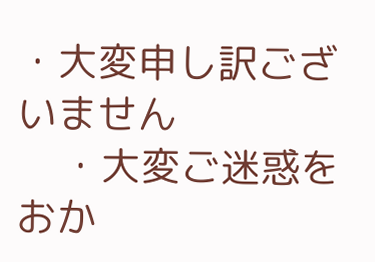・大変申し訳ございません
    ・大変ご迷惑をおか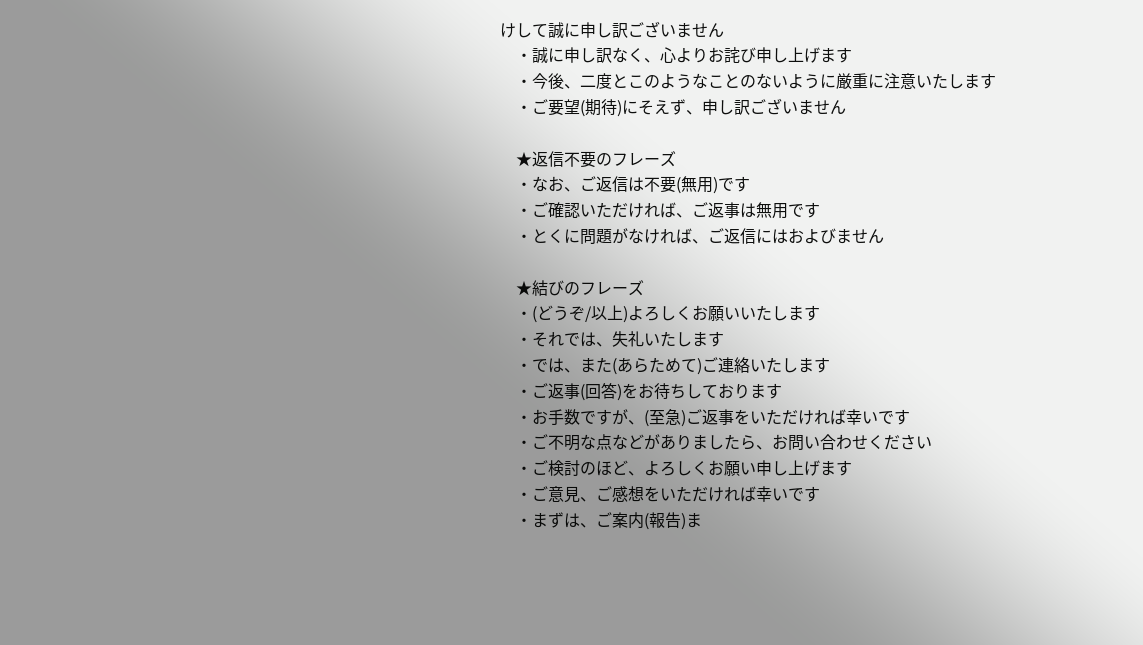けして誠に申し訳ございません
    ・誠に申し訳なく、心よりお詫び申し上げます
    ・今後、二度とこのようなことのないように厳重に注意いたします
    ・ご要望(期待)にそえず、申し訳ございません

    ★返信不要のフレーズ
    ・なお、ご返信は不要(無用)です
    ・ご確認いただければ、ご返事は無用です
    ・とくに問題がなければ、ご返信にはおよびません

    ★結びのフレーズ
    ・(どうぞ/以上)よろしくお願いいたします
    ・それでは、失礼いたします
    ・では、また(あらためて)ご連絡いたします
    ・ご返事(回答)をお待ちしております
    ・お手数ですが、(至急)ご返事をいただければ幸いです
    ・ご不明な点などがありましたら、お問い合わせください
    ・ご検討のほど、よろしくお願い申し上げます
    ・ご意見、ご感想をいただければ幸いです
    ・まずは、ご案内(報告)ま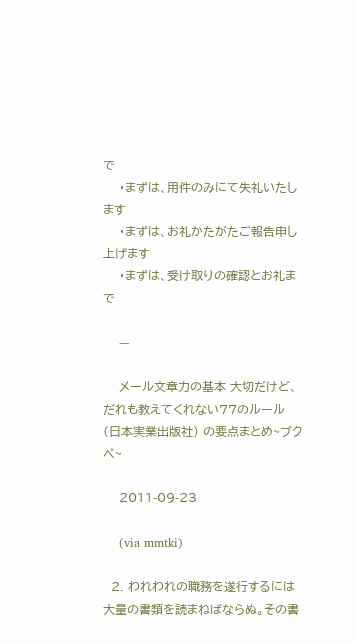で
    ・まずは、用件のみにて失礼いたします
    ・まずは、お礼かたがたご報告申し上げます
    ・まずは、受け取りの確認とお礼まで

    —

    メール文章力の基本 大切だけど、だれも教えてくれない77のルール (日本実業出版社) の要点まとめ~ブクペ~

    2011-09-23

    (via mmtki)

  2. われわれの職務を遂行するには大量の書類を読まねばならぬ。その書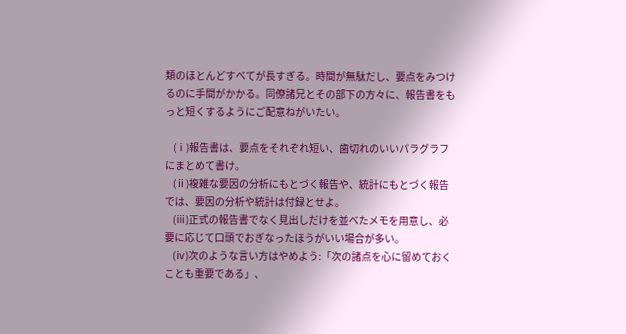類のほとんどすべてが長すぎる。時間が無駄だし、要点をみつけるのに手間がかかる。同僚諸兄とその部下の方々に、報告書をもっと短くするようにご配意ねがいたい。

    (ⅰ)報告書は、要点をそれぞれ短い、歯切れのいいパラグラフにまとめて書け。
    (ⅱ)複雑な要因の分析にもとづく報告や、統計にもとづく報告では、要因の分析や統計は付録とせよ。
    (ⅲ)正式の報告書でなく見出しだけを並べたメモを用意し、必要に応じて口頭でおぎなったほうがいい場合が多い。
    (ⅳ)次のような言い方はやめよう:「次の諸点を心に留めておくことも重要である」、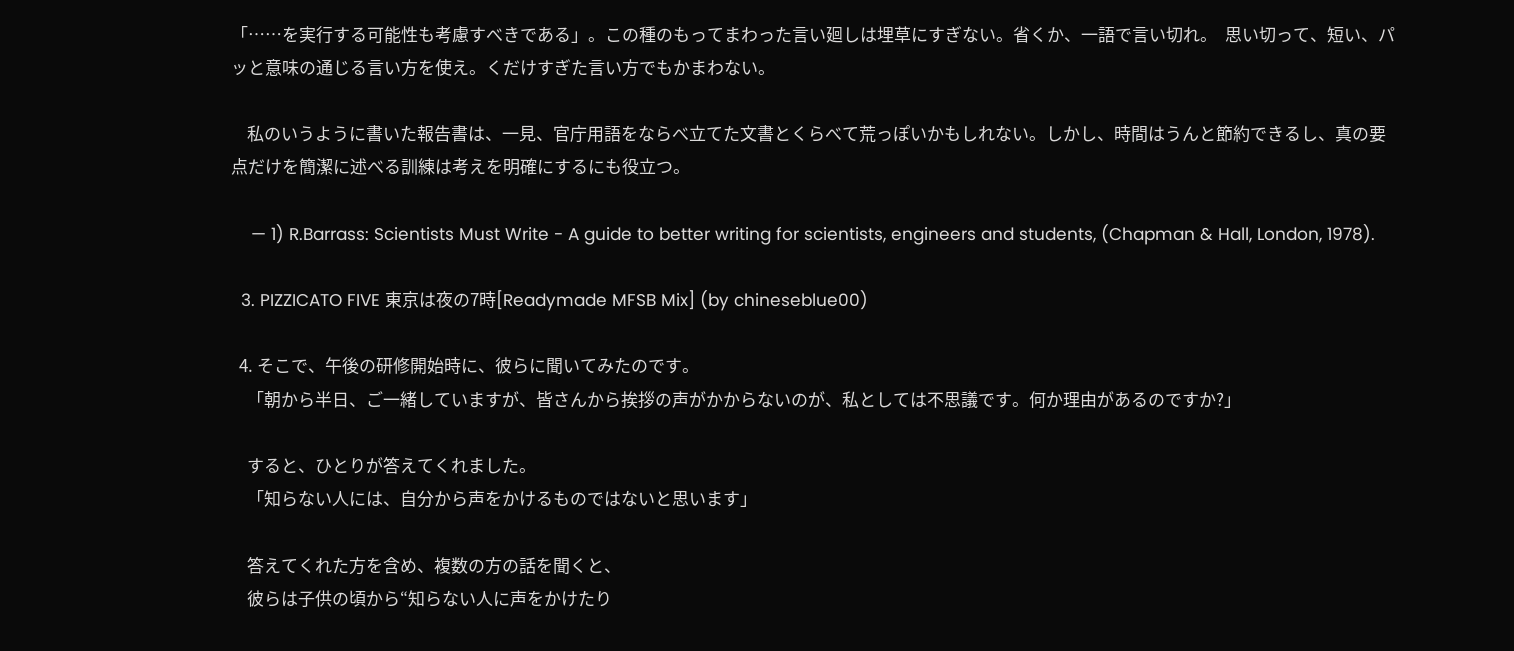「……を実行する可能性も考慮すべきである」。この種のもってまわった言い廻しは埋草にすぎない。省くか、一語で言い切れ。  思い切って、短い、パッと意味の通じる言い方を使え。くだけすぎた言い方でもかまわない。

    私のいうように書いた報告書は、一見、官庁用語をならべ立てた文書とくらべて荒っぽいかもしれない。しかし、時間はうんと節約できるし、真の要点だけを簡潔に述べる訓練は考えを明確にするにも役立つ。

    — 1) R.Barrass: Scientists Must Write - A guide to better writing for scientists, engineers and students, (Chapman & Hall, London, 1978).

  3. PIZZICATO FIVE 東京は夜の7時[Readymade MFSB Mix] (by chineseblue00)

  4. そこで、午後の研修開始時に、彼らに聞いてみたのです。
    「朝から半日、ご一緒していますが、皆さんから挨拶の声がかからないのが、私としては不思議です。何か理由があるのですか?」

    すると、ひとりが答えてくれました。
    「知らない人には、自分から声をかけるものではないと思います」

    答えてくれた方を含め、複数の方の話を聞くと、
    彼らは子供の頃から“知らない人に声をかけたり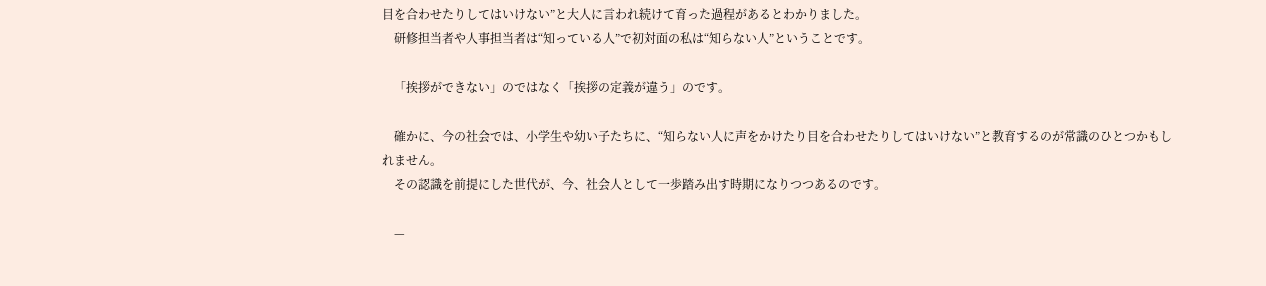目を合わせたりしてはいけない”と大人に言われ続けて育った過程があるとわかりました。
    研修担当者や人事担当者は“知っている人”で初対面の私は“知らない人”ということです。

    「挨拶ができない」のではなく「挨拶の定義が違う」のです。

    確かに、今の社会では、小学生や幼い子たちに、“知らない人に声をかけたり目を合わせたりしてはいけない”と教育するのが常識のひとつかもしれません。
    その認識を前提にした世代が、今、社会人として一歩踏み出す時期になりつつあるのです。

    —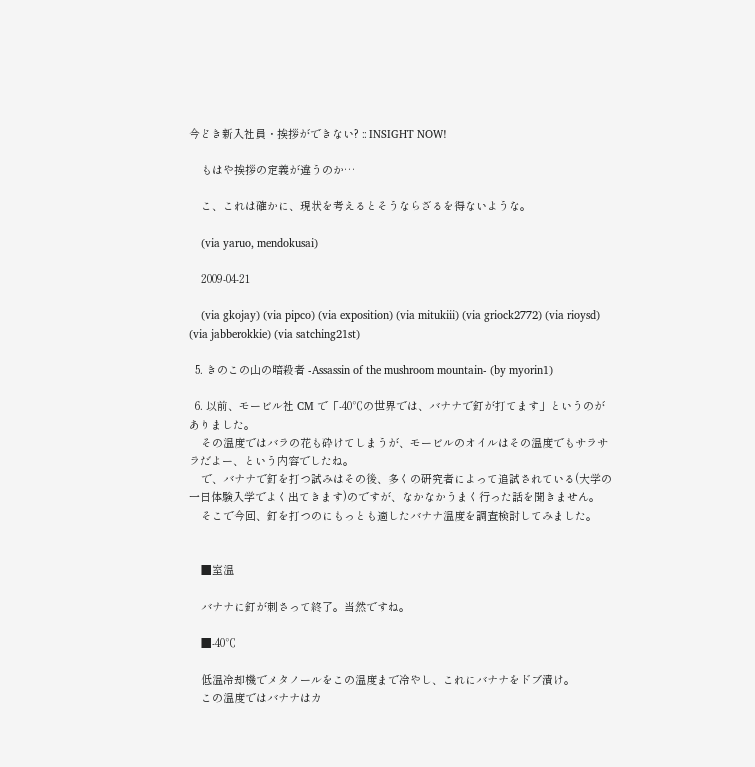今どき新入社員・挨拶ができない? :: INSIGHT NOW!

    もはや挨拶の定義が違うのか…

    こ、これは確かに、現状を考えるとそうならざるを得ないような。

    (via yaruo, mendokusai)

    2009-04-21

    (via gkojay) (via pipco) (via exposition) (via mitukiii) (via griock2772) (via rioysd) (via jabberokkie) (via satching21st)

  5. きのこの山の暗殺者 -Assassin of the mushroom mountain- (by myorin1)

  6. 以前、モービル社 CM で「-40℃の世界では、バナナで釘が打てます」というのがありました。
    その温度ではバラの花も砕けてしまうが、モービルのオイルはその温度でもサラサラだよー、という内容でしたね。
    で、バナナで釘を打つ試みはその後、多くの研究者によって追試されている(大学の一日体験入学でよく出てきます)のですが、なかなかうまく行った話を聞きません。
    そこで今回、釘を打つのにもっとも適したバナナ温度を調査検討してみました。


    ■室温

    バナナに釘が刺さって終了。当然ですね。

    ■-40℃

    低温冷却機でメタノールをこの温度まで冷やし、これにバナナをドブ漬け。
    この温度ではバナナはカ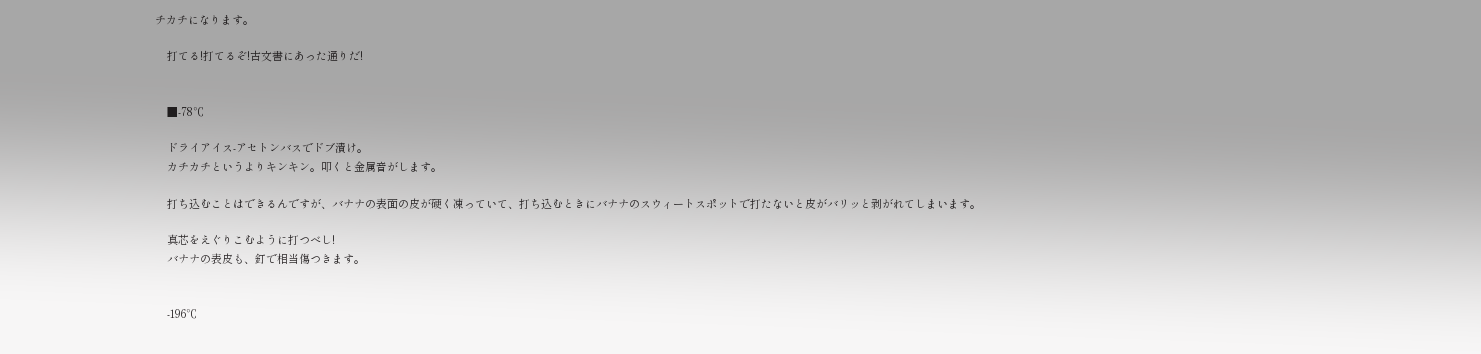チカチになります。

    打てる!打てるぞ!古文書にあった通りだ!


    ■-78℃

    ドライアイス-アセトンバスでドブ漬け。
    カチカチというよりキンキン。叩くと金属音がします。

    打ち込むことはできるんですが、バナナの表面の皮が硬く凍っていて、打ち込むときにバナナのスウィートスポットで打たないと皮がバリッと剥がれてしまいます。

    真芯をえぐりこむように打つべし!
    バナナの表皮も、釘で相当傷つきます。


    -196℃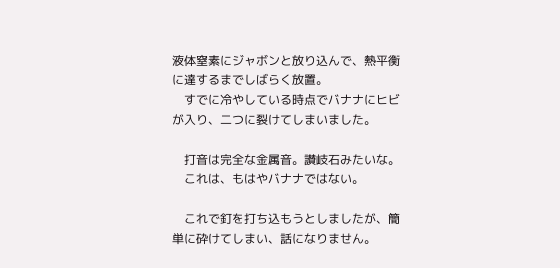液体窒素にジャボンと放り込んで、熱平衡に達するまでしばらく放置。
    すでに冷やしている時点でバナナにヒビが入り、二つに裂けてしまいました。

    打音は完全な金属音。讃岐石みたいな。
    これは、もはやバナナではない。

    これで釘を打ち込もうとしましたが、簡単に砕けてしまい、話になりません。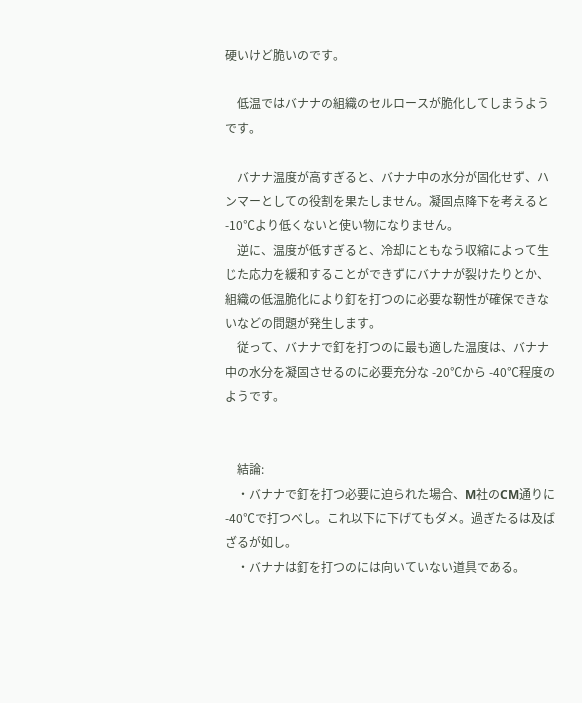硬いけど脆いのです。

    低温ではバナナの組織のセルロースが脆化してしまうようです。

    バナナ温度が高すぎると、バナナ中の水分が固化せず、ハンマーとしての役割を果たしません。凝固点降下を考えると -10℃より低くないと使い物になりません。
    逆に、温度が低すぎると、冷却にともなう収縮によって生じた応力を緩和することができずにバナナが裂けたりとか、組織の低温脆化により釘を打つのに必要な靭性が確保できないなどの問題が発生します。
    従って、バナナで釘を打つのに最も適した温度は、バナナ中の水分を凝固させるのに必要充分な -20℃から -40℃程度のようです。


    結論:
    ・バナナで釘を打つ必要に迫られた場合、M社のCM通りに -40℃で打つべし。これ以下に下げてもダメ。過ぎたるは及ばざるが如し。
    ・バナナは釘を打つのには向いていない道具である。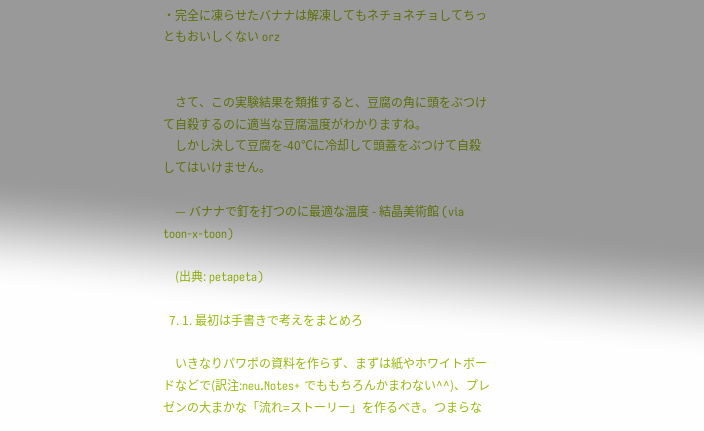・完全に凍らせたバナナは解凍してもネチョネチョしてちっともおいしくない orz


    さて、この実験結果を類推すると、豆腐の角に頭をぶつけて自殺するのに適当な豆腐温度がわかりますね。
    しかし決して豆腐を-40℃に冷却して頭蓋をぶつけて自殺してはいけません。

    — バナナで釘を打つのに最適な温度 - 結晶美術館 (via toon-x-toon)

    (出典: petapeta)

  7. 1. 最初は手書きで考えをまとめろ

    いきなりパワポの資料を作らず、まずは紙やホワイトボードなどで(訳注:neu.Notes+ でももちろんかまわない^^)、プレゼンの大まかな「流れ=ストーリー」を作るべき。つまらな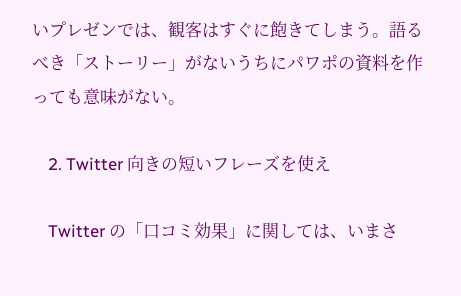いプレゼンでは、観客はすぐに飽きてしまう。語るべき「ストーリー」がないうちにパワポの資料を作っても意味がない。

    2. Twitter 向きの短いフレーズを使え

    Twitter の「口コミ効果」に関しては、いまさ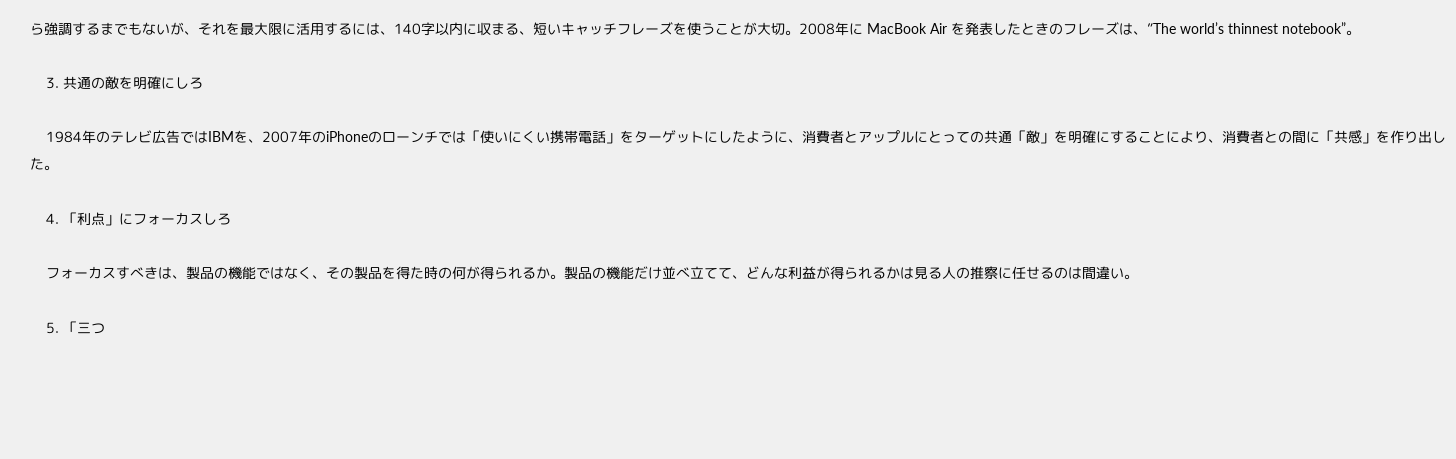ら強調するまでもないが、それを最大限に活用するには、140字以内に収まる、短いキャッチフレーズを使うことが大切。2008年に MacBook Air を発表したときのフレーズは、”The world’s thinnest notebook”。

    3. 共通の敵を明確にしろ

    1984年のテレビ広告ではIBMを、2007年のiPhoneのローンチでは「使いにくい携帯電話」をターゲットにしたように、消費者とアップルにとっての共通「敵」を明確にすることにより、消費者との間に「共感」を作り出した。

    4. 「利点」にフォーカスしろ

    フォーカスすべきは、製品の機能ではなく、その製品を得た時の何が得られるか。製品の機能だけ並べ立てて、どんな利益が得られるかは見る人の推察に任せるのは間違い。

    5. 「三つ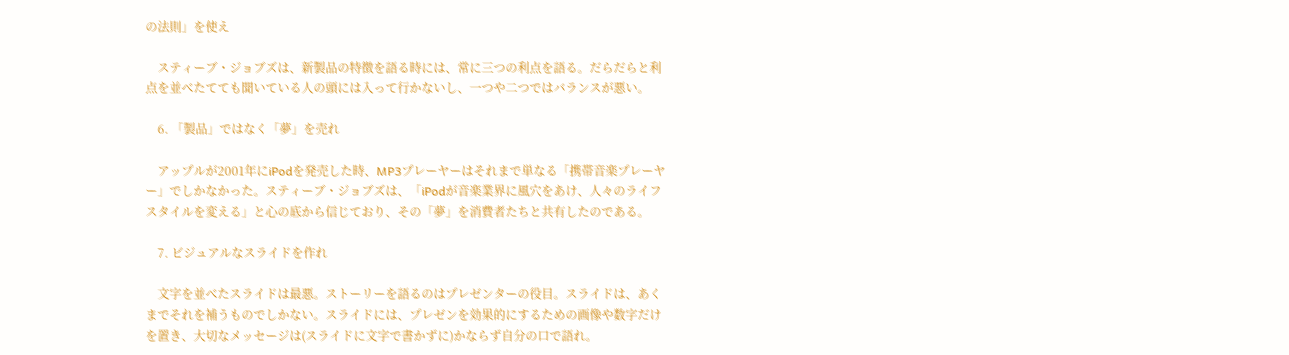の法則」を使え

    スティーブ・ジョブズは、新製品の特徴を語る時には、常に三つの利点を語る。だらだらと利点を並べたてても聞いている人の頭には入って行かないし、一つや二つではバランスが悪い。

    6. 「製品」ではなく「夢」を売れ

    アップルが2001年にiPodを発売した時、MP3プレーヤーはそれまで単なる「携帯音楽プレーヤー」でしかなかった。スティーブ・ジョブズは、「iPodが音楽業界に風穴をあけ、人々のライフスタイルを変える」と心の底から信じており、その「夢」を消費者たちと共有したのである。

    7. ビジュアルなスライドを作れ

    文字を並べたスライドは最悪。ストーリーを語るのはプレゼンターの役目。スライドは、あくまでそれを補うものでしかない。スライドには、プレゼンを効果的にするための画像や数字だけを置き、大切なメッセージは(スライドに文字で書かずに)かならず自分の口で語れ。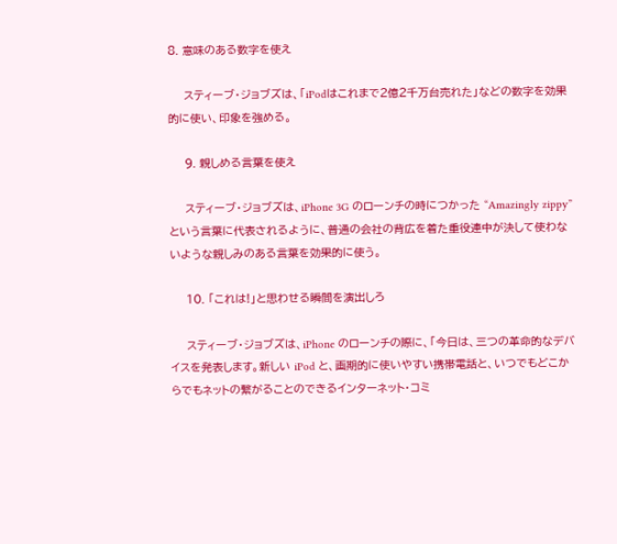8. 意味のある数字を使え

    スティーブ・ジョブズは、「iPodはこれまで2億2千万台売れた」などの数字を効果的に使い、印象を強める。

    9. 親しめる言葉を使え

    スティーブ・ジョブズは、iPhone 3G のローンチの時につかった “Amazingly zippy” という言葉に代表されるように、普通の会社の背広を着た重役連中が決して使わないような親しみのある言葉を効果的に使う。

    10. 「これは!」と思わせる瞬間を演出しろ

    スティーブ・ジョブズは、iPhone のローンチの際に、「今日は、三つの革命的なデバイスを発表します。新しい iPod と、画期的に使いやすい携帯電話と、いつでもどこからでもネットの繋がることのできるインターネット・コミ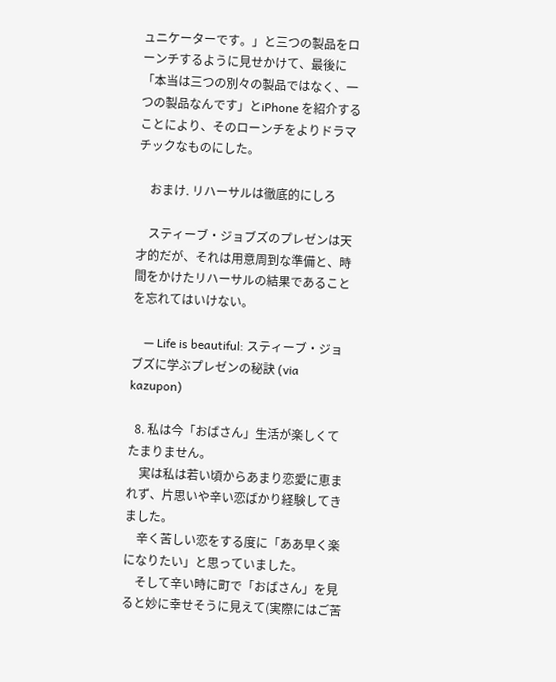ュニケーターです。」と三つの製品をローンチするように見せかけて、最後に「本当は三つの別々の製品ではなく、一つの製品なんです」とiPhone を紹介することにより、そのローンチをよりドラマチックなものにした。

    おまけ. リハーサルは徹底的にしろ

    スティーブ・ジョブズのプレゼンは天才的だが、それは用意周到な準備と、時間をかけたリハーサルの結果であることを忘れてはいけない。

    — Life is beautiful: スティーブ・ジョブズに学ぶプレゼンの秘訣 (via kazupon)

  8. 私は今「おばさん」生活が楽しくてたまりません。
    実は私は若い頃からあまり恋愛に恵まれず、片思いや辛い恋ばかり経験してきました。
    辛く苦しい恋をする度に「ああ早く楽になりたい」と思っていました。
    そして辛い時に町で「おばさん」を見ると妙に幸せそうに見えて(実際にはご苦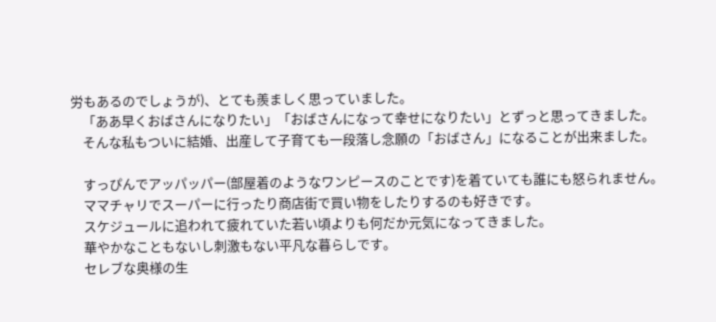労もあるのでしょうが)、とても羨ましく思っていました。
    「ああ早くおばさんになりたい」「おばさんになって幸せになりたい」とずっと思ってきました。
    そんな私もついに結婚、出産して子育ても一段落し念願の「おばさん」になることが出来ました。

    すっぴんでアッパッパー(部屋着のようなワンピースのことです)を着ていても誰にも怒られません。
    ママチャリでスーパーに行ったり商店街で買い物をしたりするのも好きです。
    スケジュールに追われて疲れていた若い頃よりも何だか元気になってきました。
    華やかなこともないし刺激もない平凡な暮らしです。
    セレブな奥様の生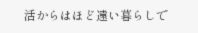活からはほど遠い暮らしで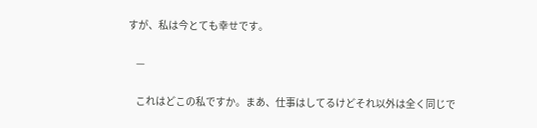すが、私は今とても幸せです。

    —

    これはどこの私ですか。まあ、仕事はしてるけどそれ以外は全く同じで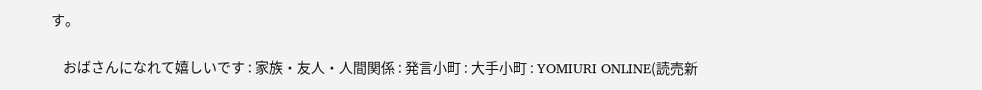す。

    おばさんになれて嬉しいです : 家族・友人・人間関係 : 発言小町 : 大手小町 : YOMIURI ONLINE(読売新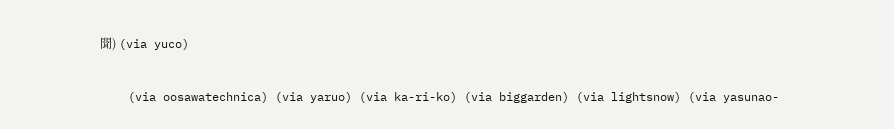聞) (via yuco)

    (via oosawatechnica) (via yaruo) (via ka-ri-ko) (via biggarden) (via lightsnow) (via yasunao-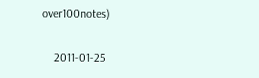over100notes)

    2011-01-25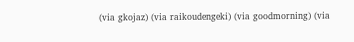(via gkojaz) (via raikoudengeki) (via goodmorning) (via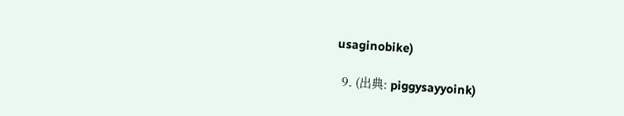usaginobike)

  9. (出典: piggysayyoink)